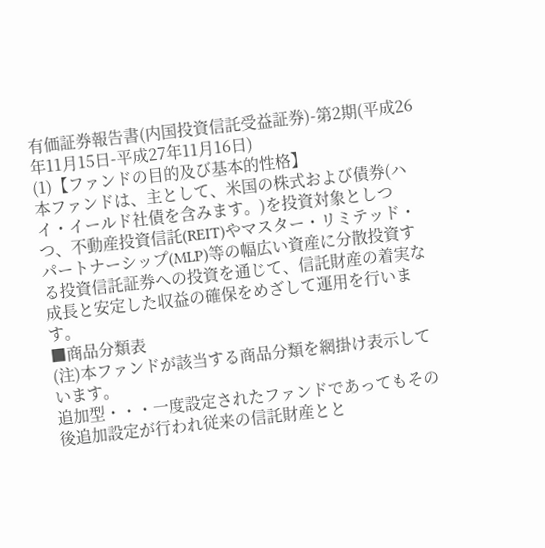有価証券報告書(内国投資信託受益証券)-第2期(平成26年11月15日-平成27年11月16日)
(1)【ファンドの目的及び基本的性格】
本ファンドは、主として、米国の株式および債券(ハイ・イールド社債を含みます。)を投資対象としつつ、不動産投資信託(REIT)やマスター・リミテッド・パートナーシップ(MLP)等の幅広い資産に分散投資する投資信託証券への投資を通じて、信託財産の着実な成長と安定した収益の確保をめざして運用を行います。
■商品分類表
(注)本ファンドが該当する商品分類を網掛け表示しています。
追加型・・・一度設定されたファンドであってもその後追加設定が行われ従来の信託財産とと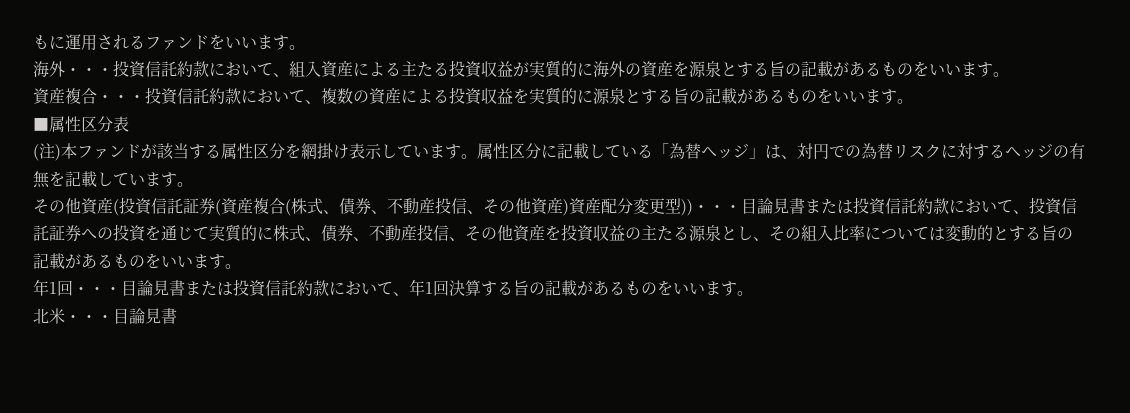もに運用されるファンドをいいます。
海外・・・投資信託約款において、組入資産による主たる投資収益が実質的に海外の資産を源泉とする旨の記載があるものをいいます。
資産複合・・・投資信託約款において、複数の資産による投資収益を実質的に源泉とする旨の記載があるものをいいます。
■属性区分表
(注)本ファンドが該当する属性区分を網掛け表示しています。属性区分に記載している「為替ヘッジ」は、対円での為替リスクに対するヘッジの有無を記載しています。
その他資産(投資信託証券(資産複合(株式、債券、不動産投信、その他資産)資産配分変更型))・・・目論見書または投資信託約款において、投資信託証券への投資を通じて実質的に株式、債券、不動産投信、その他資産を投資収益の主たる源泉とし、その組入比率については変動的とする旨の記載があるものをいいます。
年1回・・・目論見書または投資信託約款において、年1回決算する旨の記載があるものをいいます。
北米・・・目論見書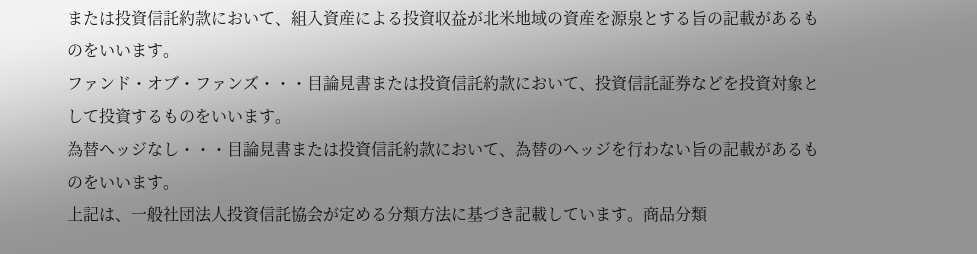または投資信託約款において、組入資産による投資収益が北米地域の資産を源泉とする旨の記載があるものをいいます。
ファンド・オブ・ファンズ・・・目論見書または投資信託約款において、投資信託証券などを投資対象として投資するものをいいます。
為替ヘッジなし・・・目論見書または投資信託約款において、為替のヘッジを行わない旨の記載があるものをいいます。
上記は、一般社団法人投資信託協会が定める分類方法に基づき記載しています。商品分類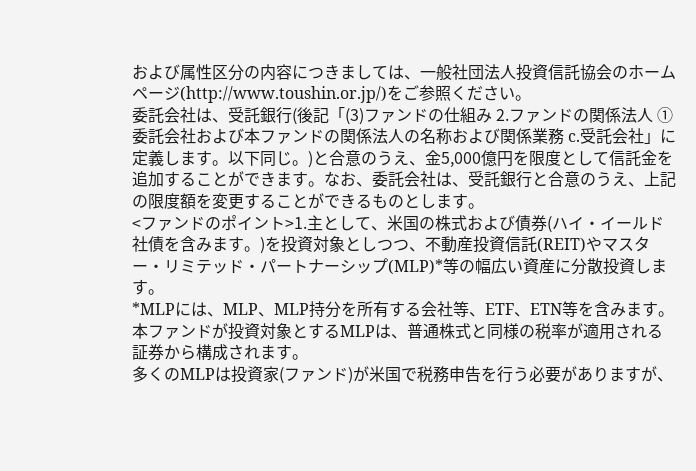および属性区分の内容につきましては、一般社団法人投資信託協会のホームページ(http://www.toushin.or.jp/)をご参照ください。
委託会社は、受託銀行(後記「(3)ファンドの仕組み 2.ファンドの関係法人 ① 委託会社および本ファンドの関係法人の名称および関係業務 c.受託会社」に定義します。以下同じ。)と合意のうえ、金5,000億円を限度として信託金を追加することができます。なお、委託会社は、受託銀行と合意のうえ、上記の限度額を変更することができるものとします。
<ファンドのポイント>1.主として、米国の株式および債券(ハイ・イールド社債を含みます。)を投資対象としつつ、不動産投資信託(REIT)やマスター・リミテッド・パートナーシップ(MLP)*等の幅広い資産に分散投資します。
*MLPには、MLP、MLP持分を所有する会社等、ETF、ETN等を含みます。本ファンドが投資対象とするMLPは、普通株式と同様の税率が適用される証券から構成されます。
多くのMLPは投資家(ファンド)が米国で税務申告を行う必要がありますが、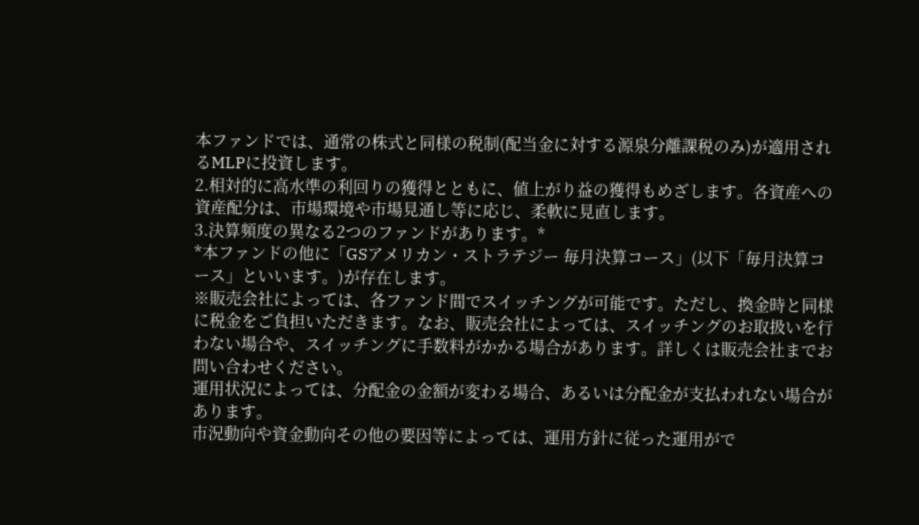本ファンドでは、通常の株式と同様の税制(配当金に対する源泉分離課税のみ)が適用されるMLPに投資します。
2.相対的に高水準の利回りの獲得とともに、値上がり益の獲得もめざします。各資産への資産配分は、市場環境や市場見通し等に応じ、柔軟に見直します。
3.決算頻度の異なる2つのファンドがあります。*
*本ファンドの他に「GSアメリカン・ストラテジー 毎月決算コース」(以下「毎月決算コース」といいます。)が存在します。
※販売会社によっては、各ファンド間でスイッチングが可能です。ただし、換金時と同様に税金をご負担いただきます。なお、販売会社によっては、スイッチングのお取扱いを行わない場合や、スイッチングに手数料がかかる場合があります。詳しくは販売会社までお問い合わせください。
運用状況によっては、分配金の金額が変わる場合、あるいは分配金が支払われない場合があります。
市況動向や資金動向その他の要因等によっては、運用方針に従った運用がで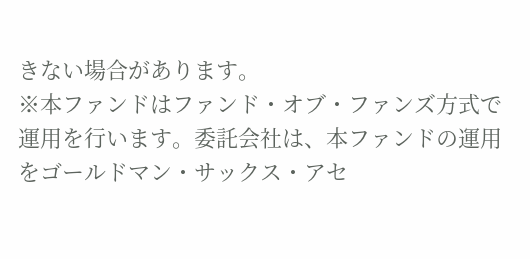きない場合があります。
※本ファンドはファンド・オブ・ファンズ方式で運用を行います。委託会社は、本ファンドの運用をゴールドマン・サックス・アセ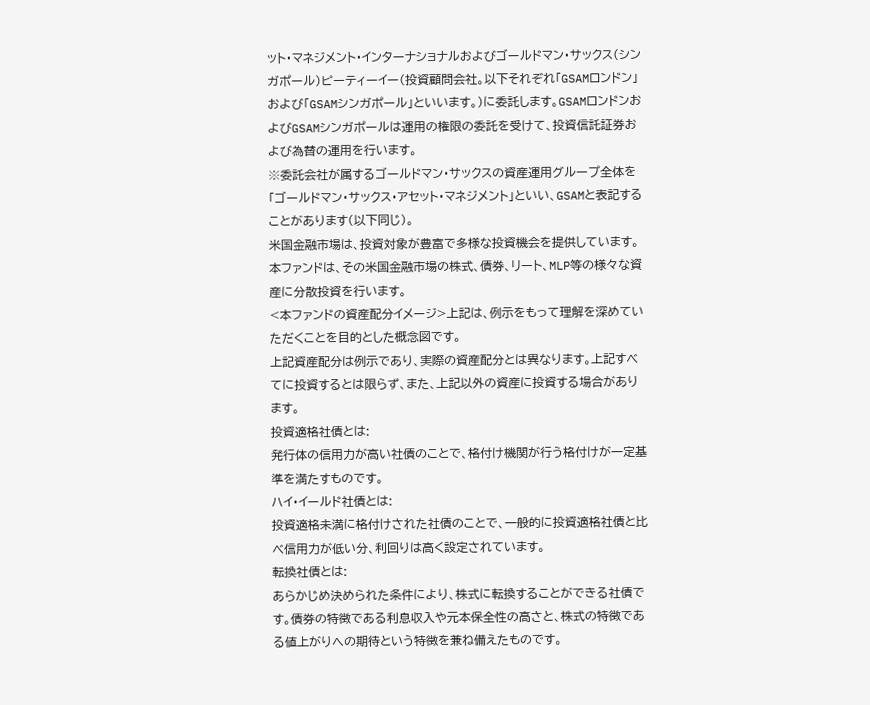ット・マネジメント・インターナショナルおよびゴールドマン・サックス(シンガポール)ピーティーイー(投資顧問会社。以下それぞれ「GSAMロンドン」および「GSAMシンガポール」といいます。)に委託します。GSAMロンドンおよびGSAMシンガポールは運用の権限の委託を受けて、投資信託証券および為替の運用を行います。
※委託会社が属するゴールドマン・サックスの資産運用グループ全体を「ゴールドマン・サックス・アセット・マネジメント」といい、GSAMと表記することがあります(以下同じ)。
米国金融市場は、投資対象が豊富で多様な投資機会を提供しています。本ファンドは、その米国金融市場の株式、債券、リート、MLP等の様々な資産に分散投資を行います。
<本ファンドの資産配分イメージ>上記は、例示をもって理解を深めていただくことを目的とした概念図です。
上記資産配分は例示であり、実際の資産配分とは異なります。上記すべてに投資するとは限らず、また、上記以外の資産に投資する場合があります。
投資適格社債とは:
発行体の信用力が高い社債のことで、格付け機関が行う格付けが一定基準を満たすものです。
ハイ・イールド社債とは:
投資適格未満に格付けされた社債のことで、一般的に投資適格社債と比べ信用力が低い分、利回りは高く設定されています。
転換社債とは:
あらかじめ決められた条件により、株式に転換することができる社債です。債券の特徴である利息収入や元本保全性の高さと、株式の特徴である値上がりへの期待という特徴を兼ね備えたものです。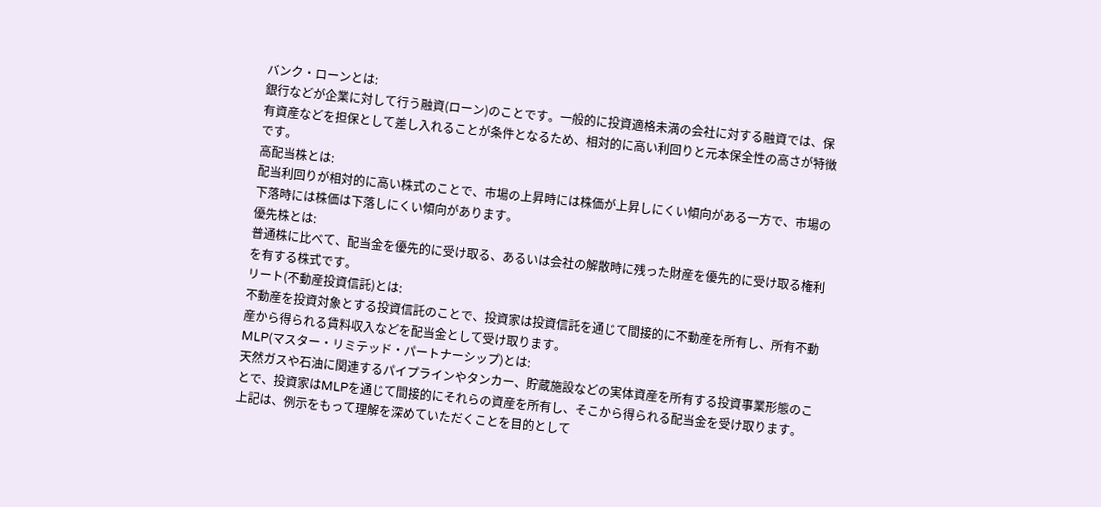バンク・ローンとは:
銀行などが企業に対して行う融資(ローン)のことです。一般的に投資適格未満の会社に対する融資では、保有資産などを担保として差し入れることが条件となるため、相対的に高い利回りと元本保全性の高さが特徴です。
高配当株とは:
配当利回りが相対的に高い株式のことで、市場の上昇時には株価が上昇しにくい傾向がある一方で、市場の下落時には株価は下落しにくい傾向があります。
優先株とは:
普通株に比べて、配当金を優先的に受け取る、あるいは会社の解散時に残った財産を優先的に受け取る権利を有する株式です。
リート(不動産投資信託)とは:
不動産を投資対象とする投資信託のことで、投資家は投資信託を通じて間接的に不動産を所有し、所有不動産から得られる賃料収入などを配当金として受け取ります。
MLP(マスター・リミテッド・パートナーシップ)とは:
天然ガスや石油に関連するパイプラインやタンカー、貯蔵施設などの実体資産を所有する投資事業形態のことで、投資家はMLPを通じて間接的にそれらの資産を所有し、そこから得られる配当金を受け取ります。
上記は、例示をもって理解を深めていただくことを目的として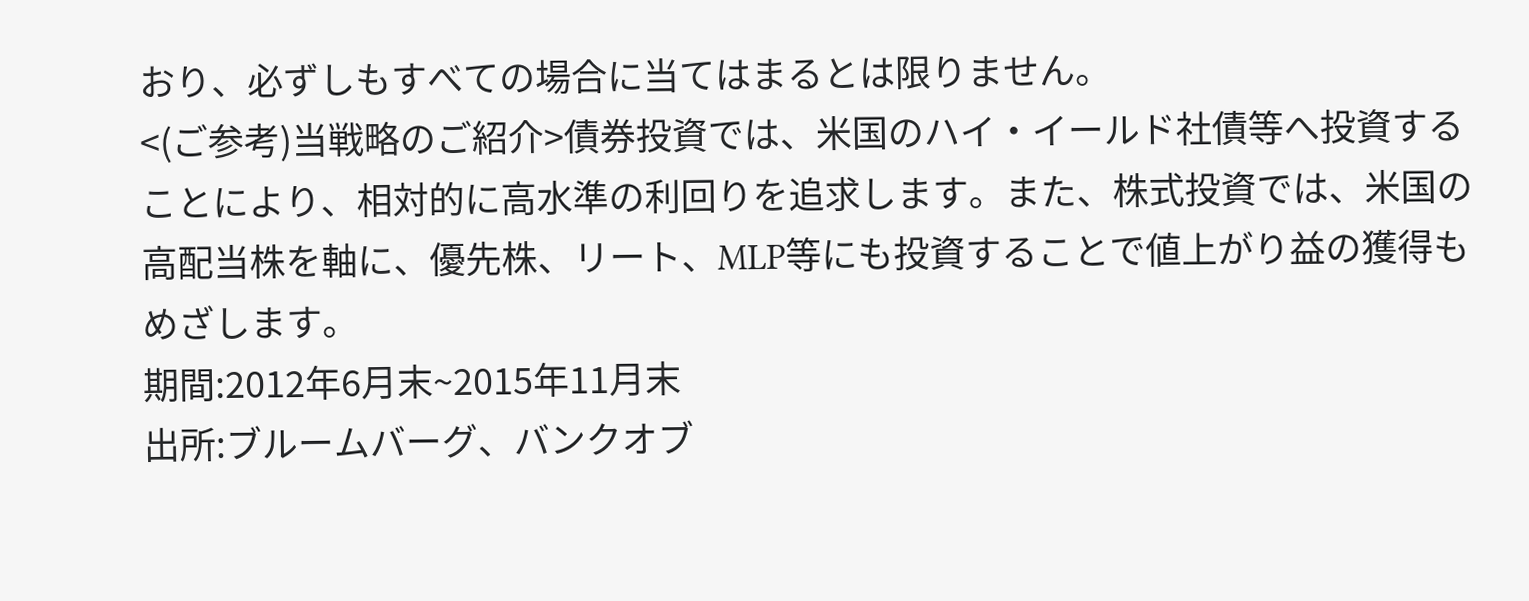おり、必ずしもすべての場合に当てはまるとは限りません。
<(ご参考)当戦略のご紹介>債券投資では、米国のハイ・イールド社債等へ投資することにより、相対的に高水準の利回りを追求します。また、株式投資では、米国の高配当株を軸に、優先株、リート、MLP等にも投資することで値上がり益の獲得もめざします。
期間:2012年6月末~2015年11月末
出所:ブルームバーグ、バンクオブ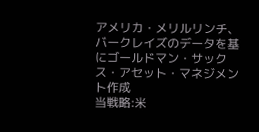アメリカ・メリルリンチ、バークレイズのデータを基にゴールドマン・サックス・アセット・マネジメント作成
当戦略:米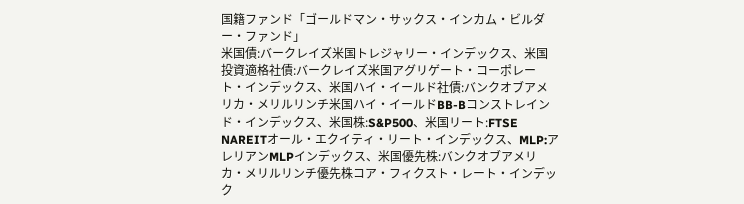国籍ファンド「ゴールドマン・サックス・インカム・ビルダー・ファンド」
米国債:バークレイズ米国トレジャリー・インデックス、米国投資適格社債:バークレイズ米国アグリゲート・コーポレート・インデックス、米国ハイ・イールド社債:バンクオブアメリカ・メリルリンチ米国ハイ・イールドBB-Bコンストレインド・インデックス、米国株:S&P500、米国リート:FTSE NAREITオール・エクイティ・リート・インデックス、MLP:アレリアンMLPインデックス、米国優先株:バンクオブアメリカ・メリルリンチ優先株コア・フィクスト・レート・インデック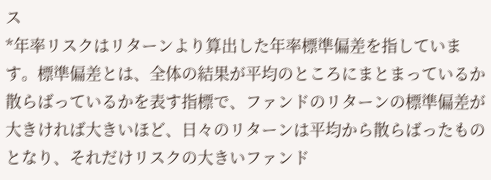ス
*年率リスクはリターンより算出した年率標準偏差を指しています。標準偏差とは、全体の結果が平均のところにまとまっているか散らばっているかを表す指標で、ファンドのリターンの標準偏差が大きければ大きいほど、日々のリターンは平均から散らばったものとなり、それだけリスクの大きいファンド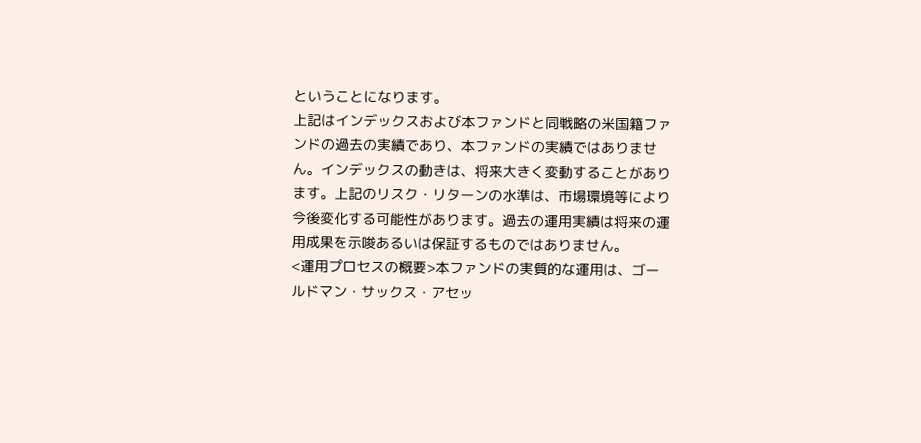ということになります。
上記はインデックスおよび本ファンドと同戦略の米国籍ファンドの過去の実績であり、本ファンドの実績ではありません。インデックスの動きは、将来大きく変動することがあります。上記のリスク・リターンの水準は、市場環境等により今後変化する可能性があります。過去の運用実績は将来の運用成果を示唆あるいは保証するものではありません。
<運用プロセスの概要>本ファンドの実質的な運用は、ゴールドマン・サックス・アセッ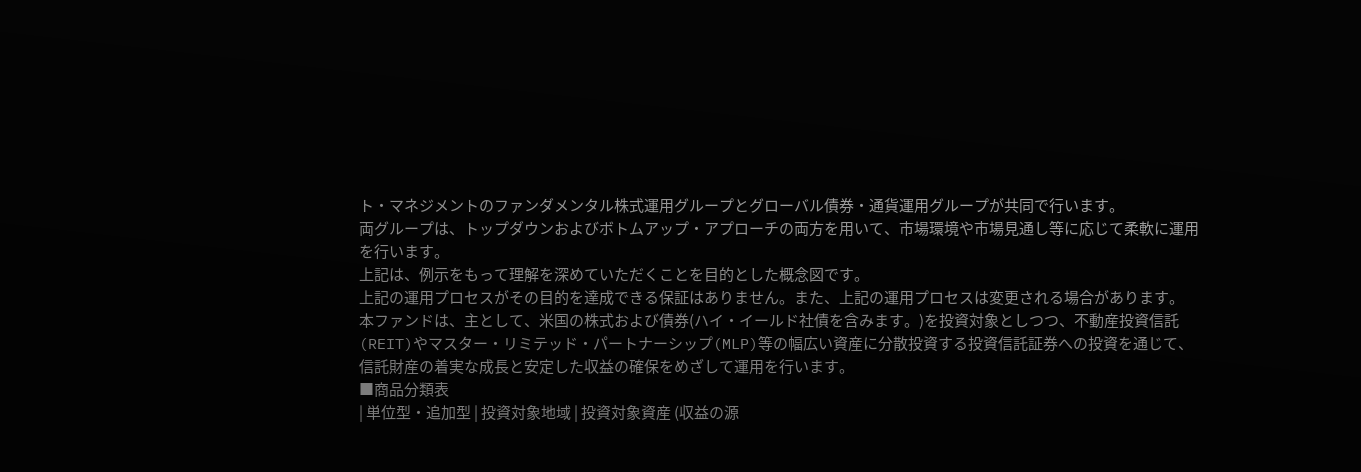ト・マネジメントのファンダメンタル株式運用グループとグローバル債券・通貨運用グループが共同で行います。
両グループは、トップダウンおよびボトムアップ・アプローチの両方を用いて、市場環境や市場見通し等に応じて柔軟に運用を行います。
上記は、例示をもって理解を深めていただくことを目的とした概念図です。
上記の運用プロセスがその目的を達成できる保証はありません。また、上記の運用プロセスは変更される場合があります。
本ファンドは、主として、米国の株式および債券(ハイ・イールド社債を含みます。)を投資対象としつつ、不動産投資信託(REIT)やマスター・リミテッド・パートナーシップ(MLP)等の幅広い資産に分散投資する投資信託証券への投資を通じて、信託財産の着実な成長と安定した収益の確保をめざして運用を行います。
■商品分類表
| 単位型・追加型 | 投資対象地域 | 投資対象資産 (収益の源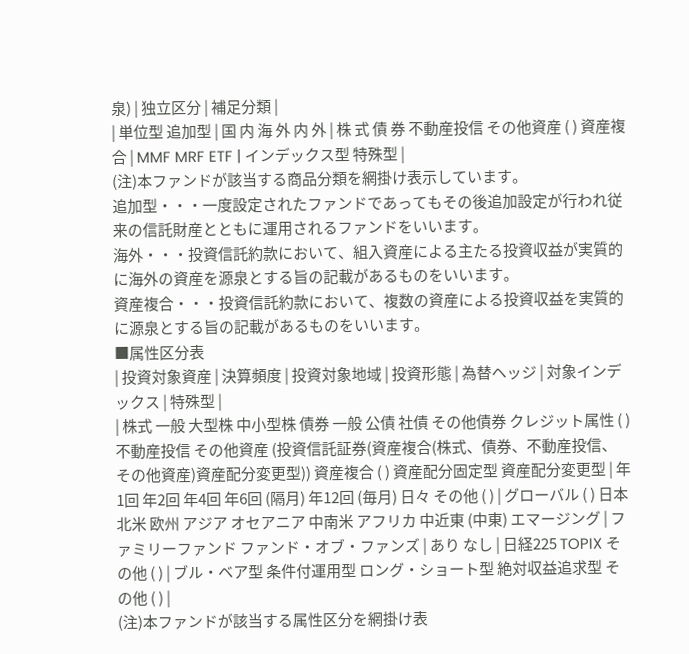泉) | 独立区分 | 補足分類 |
| 単位型 追加型 | 国 内 海 外 内 外 | 株 式 債 券 不動産投信 その他資産 ( ) 資産複合 | MMF MRF ETF | インデックス型 特殊型 |
(注)本ファンドが該当する商品分類を網掛け表示しています。
追加型・・・一度設定されたファンドであってもその後追加設定が行われ従来の信託財産とともに運用されるファンドをいいます。
海外・・・投資信託約款において、組入資産による主たる投資収益が実質的に海外の資産を源泉とする旨の記載があるものをいいます。
資産複合・・・投資信託約款において、複数の資産による投資収益を実質的に源泉とする旨の記載があるものをいいます。
■属性区分表
| 投資対象資産 | 決算頻度 | 投資対象地域 | 投資形態 | 為替ヘッジ | 対象インデックス | 特殊型 |
| 株式 一般 大型株 中小型株 債券 一般 公債 社債 その他債券 クレジット属性 ( ) 不動産投信 その他資産 (投資信託証券(資産複合(株式、債券、不動産投信、その他資産)資産配分変更型)) 資産複合 ( ) 資産配分固定型 資産配分変更型 | 年1回 年2回 年4回 年6回 (隔月) 年12回 (毎月) 日々 その他 ( ) | グローバル ( ) 日本 北米 欧州 アジア オセアニア 中南米 アフリカ 中近東 (中東) エマージング | ファミリーファンド ファンド・オブ・ファンズ | あり なし | 日経225 TOPIX その他 ( ) | ブル・ベア型 条件付運用型 ロング・ショート型 絶対収益追求型 その他 ( ) |
(注)本ファンドが該当する属性区分を網掛け表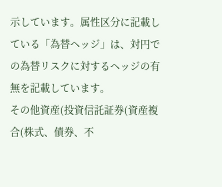示しています。属性区分に記載している「為替ヘッジ」は、対円での為替リスクに対するヘッジの有無を記載しています。
その他資産(投資信託証券(資産複合(株式、債券、不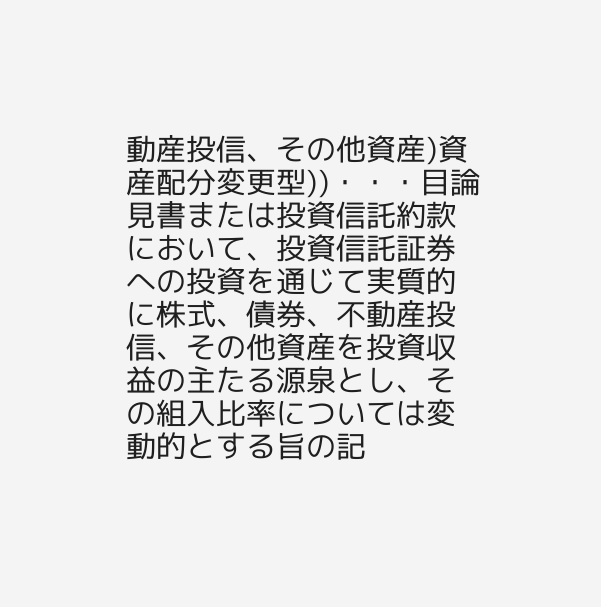動産投信、その他資産)資産配分変更型))・・・目論見書または投資信託約款において、投資信託証券への投資を通じて実質的に株式、債券、不動産投信、その他資産を投資収益の主たる源泉とし、その組入比率については変動的とする旨の記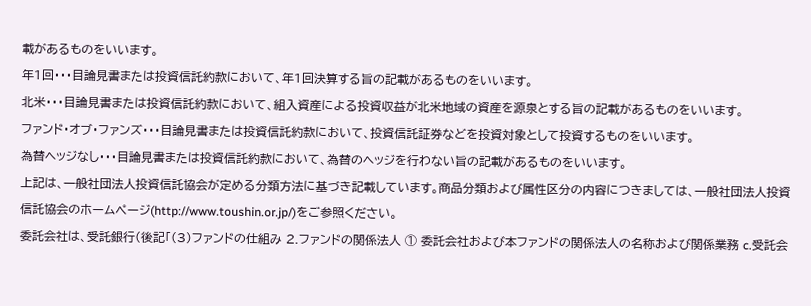載があるものをいいます。
年1回・・・目論見書または投資信託約款において、年1回決算する旨の記載があるものをいいます。
北米・・・目論見書または投資信託約款において、組入資産による投資収益が北米地域の資産を源泉とする旨の記載があるものをいいます。
ファンド・オブ・ファンズ・・・目論見書または投資信託約款において、投資信託証券などを投資対象として投資するものをいいます。
為替ヘッジなし・・・目論見書または投資信託約款において、為替のヘッジを行わない旨の記載があるものをいいます。
上記は、一般社団法人投資信託協会が定める分類方法に基づき記載しています。商品分類および属性区分の内容につきましては、一般社団法人投資信託協会のホームページ(http://www.toushin.or.jp/)をご参照ください。
委託会社は、受託銀行(後記「(3)ファンドの仕組み 2.ファンドの関係法人 ① 委託会社および本ファンドの関係法人の名称および関係業務 c.受託会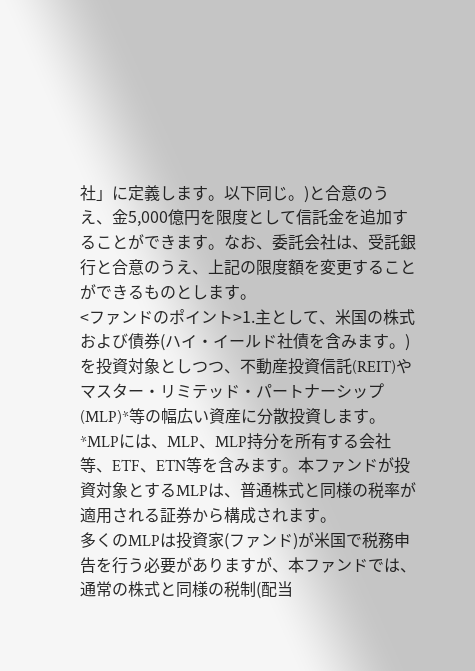社」に定義します。以下同じ。)と合意のうえ、金5,000億円を限度として信託金を追加することができます。なお、委託会社は、受託銀行と合意のうえ、上記の限度額を変更することができるものとします。
<ファンドのポイント>1.主として、米国の株式および債券(ハイ・イールド社債を含みます。)を投資対象としつつ、不動産投資信託(REIT)やマスター・リミテッド・パートナーシップ(MLP)*等の幅広い資産に分散投資します。
*MLPには、MLP、MLP持分を所有する会社等、ETF、ETN等を含みます。本ファンドが投資対象とするMLPは、普通株式と同様の税率が適用される証券から構成されます。
多くのMLPは投資家(ファンド)が米国で税務申告を行う必要がありますが、本ファンドでは、通常の株式と同様の税制(配当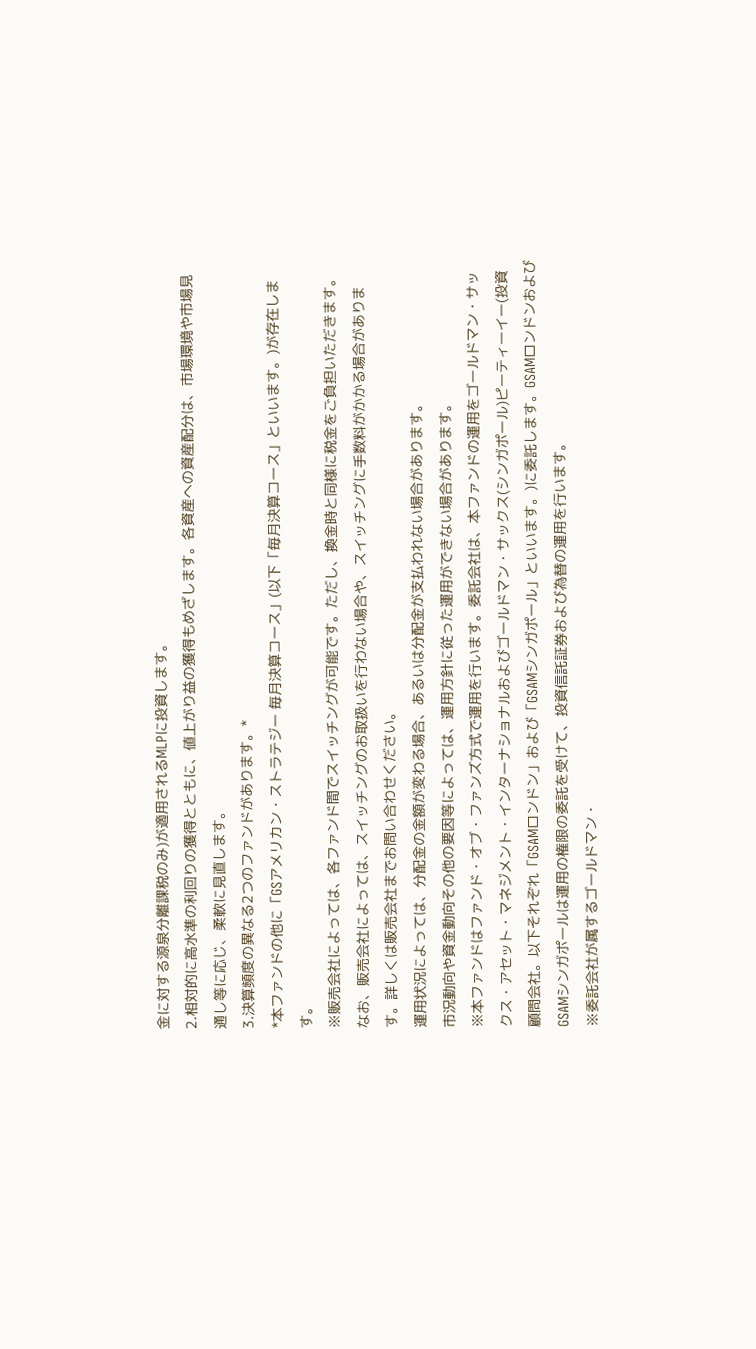金に対する源泉分離課税のみ)が適用されるMLPに投資します。
2.相対的に高水準の利回りの獲得とともに、値上がり益の獲得もめざします。各資産への資産配分は、市場環境や市場見通し等に応じ、柔軟に見直します。
3.決算頻度の異なる2つのファンドがあります。*
*本ファンドの他に「GSアメリカン・ストラテジー 毎月決算コース」(以下「毎月決算コース」といいます。)が存在します。
※販売会社によっては、各ファンド間でスイッチングが可能です。ただし、換金時と同様に税金をご負担いただきます。なお、販売会社によっては、スイッチングのお取扱いを行わない場合や、スイッチングに手数料がかかる場合があります。詳しくは販売会社までお問い合わせください。
運用状況によっては、分配金の金額が変わる場合、あるいは分配金が支払われない場合があります。
市況動向や資金動向その他の要因等によっては、運用方針に従った運用ができない場合があります。
※本ファンドはファンド・オブ・ファンズ方式で運用を行います。委託会社は、本ファンドの運用をゴールドマン・サックス・アセット・マネジメント・インターナショナルおよびゴールドマン・サックス(シンガポール)ピーティーイー(投資顧問会社。以下それぞれ「GSAMロンドン」および「GSAMシンガポール」といいます。)に委託します。GSAMロンドンおよびGSAMシンガポールは運用の権限の委託を受けて、投資信託証券および為替の運用を行います。
※委託会社が属するゴールドマン・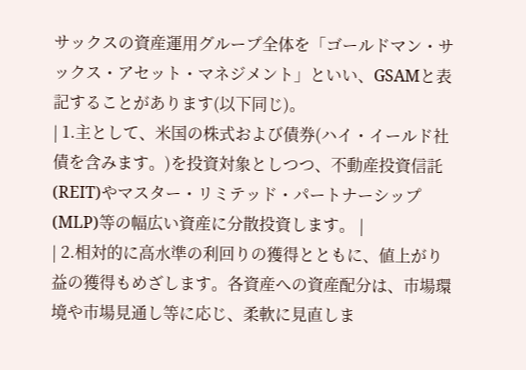サックスの資産運用グループ全体を「ゴールドマン・サックス・アセット・マネジメント」といい、GSAMと表記することがあります(以下同じ)。
| 1.主として、米国の株式および債券(ハイ・イールド社債を含みます。)を投資対象としつつ、不動産投資信託(REIT)やマスター・リミテッド・パートナーシップ(MLP)等の幅広い資産に分散投資します。 |
| 2.相対的に高水準の利回りの獲得とともに、値上がり益の獲得もめざします。各資産への資産配分は、市場環境や市場見通し等に応じ、柔軟に見直しま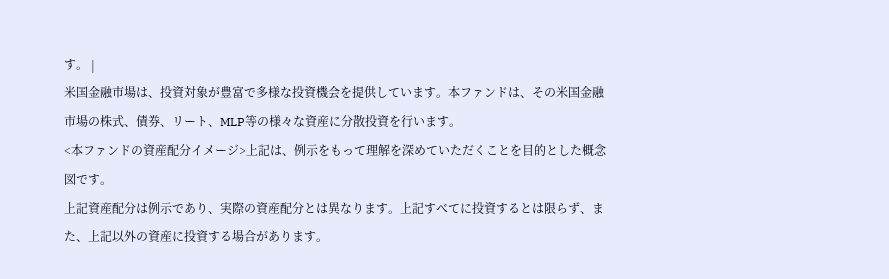す。 |
米国金融市場は、投資対象が豊富で多様な投資機会を提供しています。本ファンドは、その米国金融市場の株式、債券、リート、MLP等の様々な資産に分散投資を行います。
<本ファンドの資産配分イメージ>上記は、例示をもって理解を深めていただくことを目的とした概念図です。
上記資産配分は例示であり、実際の資産配分とは異なります。上記すべてに投資するとは限らず、また、上記以外の資産に投資する場合があります。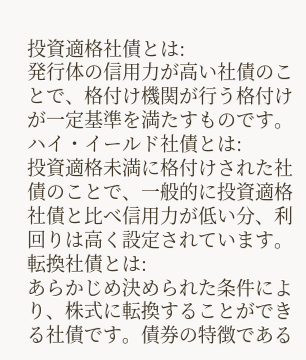投資適格社債とは:
発行体の信用力が高い社債のことで、格付け機関が行う格付けが一定基準を満たすものです。
ハイ・イールド社債とは:
投資適格未満に格付けされた社債のことで、一般的に投資適格社債と比べ信用力が低い分、利回りは高く設定されています。
転換社債とは:
あらかじめ決められた条件により、株式に転換することができる社債です。債券の特徴である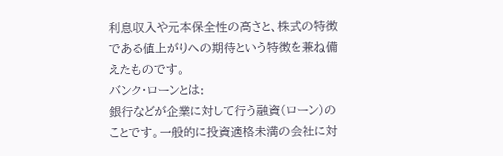利息収入や元本保全性の高さと、株式の特徴である値上がりへの期待という特徴を兼ね備えたものです。
バンク・ローンとは:
銀行などが企業に対して行う融資(ローン)のことです。一般的に投資適格未満の会社に対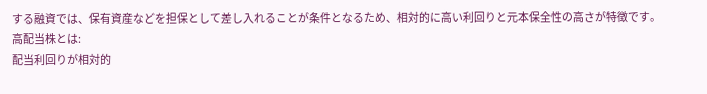する融資では、保有資産などを担保として差し入れることが条件となるため、相対的に高い利回りと元本保全性の高さが特徴です。
高配当株とは:
配当利回りが相対的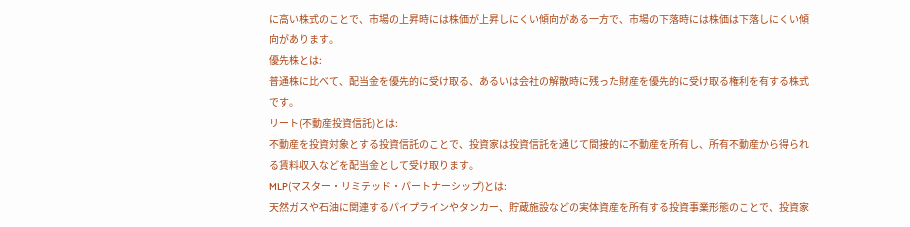に高い株式のことで、市場の上昇時には株価が上昇しにくい傾向がある一方で、市場の下落時には株価は下落しにくい傾向があります。
優先株とは:
普通株に比べて、配当金を優先的に受け取る、あるいは会社の解散時に残った財産を優先的に受け取る権利を有する株式です。
リート(不動産投資信託)とは:
不動産を投資対象とする投資信託のことで、投資家は投資信託を通じて間接的に不動産を所有し、所有不動産から得られる賃料収入などを配当金として受け取ります。
MLP(マスター・リミテッド・パートナーシップ)とは:
天然ガスや石油に関連するパイプラインやタンカー、貯蔵施設などの実体資産を所有する投資事業形態のことで、投資家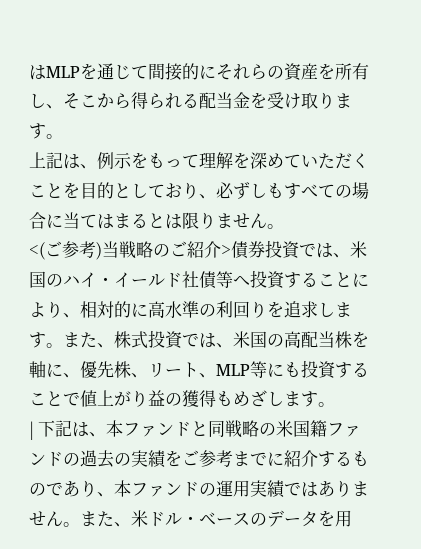はMLPを通じて間接的にそれらの資産を所有し、そこから得られる配当金を受け取ります。
上記は、例示をもって理解を深めていただくことを目的としており、必ずしもすべての場合に当てはまるとは限りません。
<(ご参考)当戦略のご紹介>債券投資では、米国のハイ・イールド社債等へ投資することにより、相対的に高水準の利回りを追求します。また、株式投資では、米国の高配当株を軸に、優先株、リート、MLP等にも投資することで値上がり益の獲得もめざします。
| 下記は、本ファンドと同戦略の米国籍ファンドの過去の実績をご参考までに紹介するものであり、本ファンドの運用実績ではありません。また、米ドル・ベースのデータを用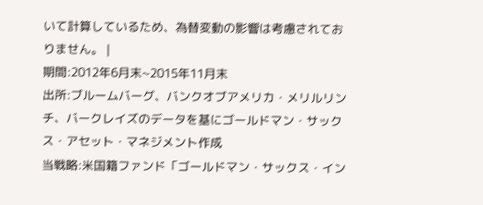いて計算しているため、為替変動の影響は考慮されておりません。 |
期間:2012年6月末~2015年11月末
出所:ブルームバーグ、バンクオブアメリカ・メリルリンチ、バークレイズのデータを基にゴールドマン・サックス・アセット・マネジメント作成
当戦略:米国籍ファンド「ゴールドマン・サックス・イン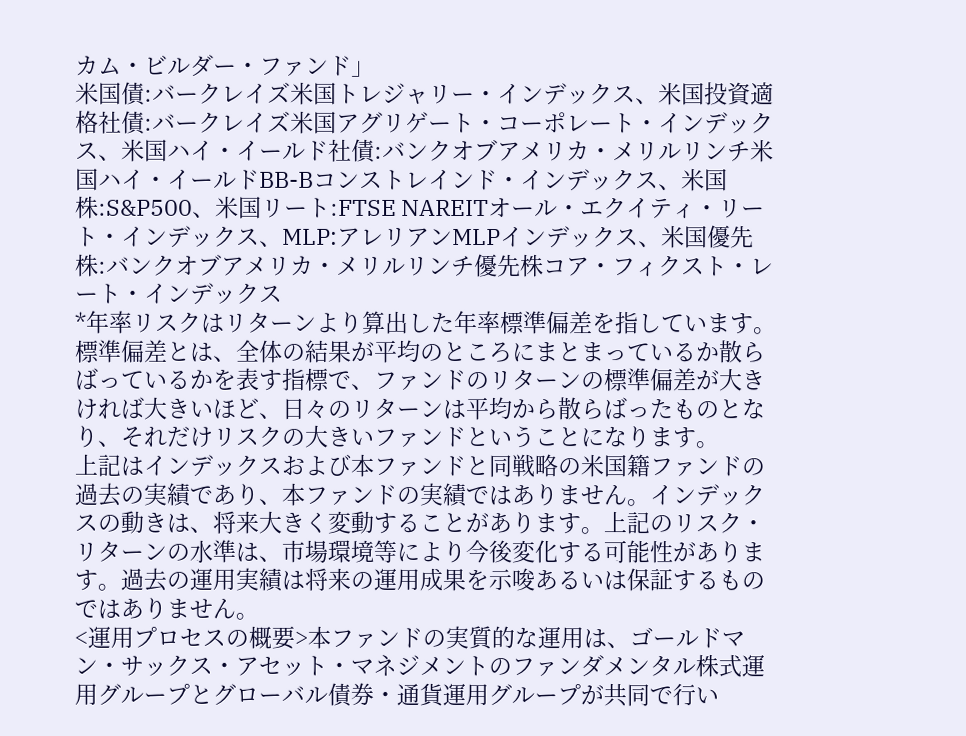カム・ビルダー・ファンド」
米国債:バークレイズ米国トレジャリー・インデックス、米国投資適格社債:バークレイズ米国アグリゲート・コーポレート・インデックス、米国ハイ・イールド社債:バンクオブアメリカ・メリルリンチ米国ハイ・イールドBB-Bコンストレインド・インデックス、米国株:S&P500、米国リート:FTSE NAREITオール・エクイティ・リート・インデックス、MLP:アレリアンMLPインデックス、米国優先株:バンクオブアメリカ・メリルリンチ優先株コア・フィクスト・レート・インデックス
*年率リスクはリターンより算出した年率標準偏差を指しています。標準偏差とは、全体の結果が平均のところにまとまっているか散らばっているかを表す指標で、ファンドのリターンの標準偏差が大きければ大きいほど、日々のリターンは平均から散らばったものとなり、それだけリスクの大きいファンドということになります。
上記はインデックスおよび本ファンドと同戦略の米国籍ファンドの過去の実績であり、本ファンドの実績ではありません。インデックスの動きは、将来大きく変動することがあります。上記のリスク・リターンの水準は、市場環境等により今後変化する可能性があります。過去の運用実績は将来の運用成果を示唆あるいは保証するものではありません。
<運用プロセスの概要>本ファンドの実質的な運用は、ゴールドマン・サックス・アセット・マネジメントのファンダメンタル株式運用グループとグローバル債券・通貨運用グループが共同で行い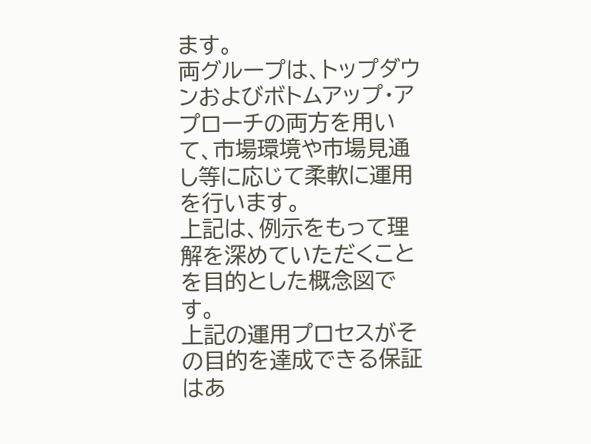ます。
両グループは、トップダウンおよびボトムアップ・アプローチの両方を用いて、市場環境や市場見通し等に応じて柔軟に運用を行います。
上記は、例示をもって理解を深めていただくことを目的とした概念図です。
上記の運用プロセスがその目的を達成できる保証はあ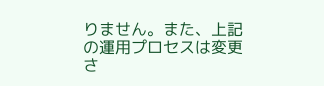りません。また、上記の運用プロセスは変更さ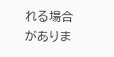れる場合がありま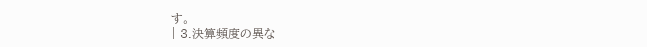す。
| 3.決算頻度の異な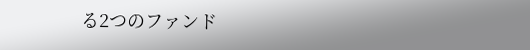る2つのファンド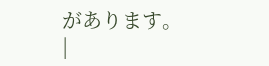があります。 |